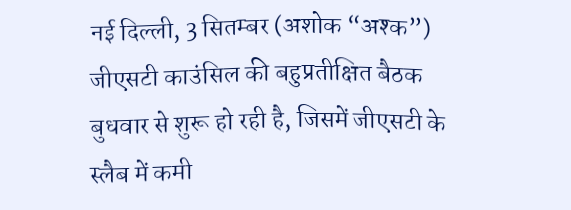नई दिल्ली, 3 सितम्बर (अशोक “अश्क”) जीएसटी काउंसिल की बहुप्रतीक्षित बैठक बुधवार से शुरू हो रही है, जिसमें जीएसटी के स्लैब में कमी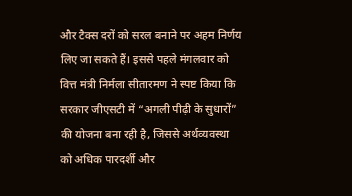और टैक्स दरों को सरल बनाने पर अहम निर्णय लिए जा सकते हैं। इससे पहले मंगलवार को वित्त मंत्री निर्मला सीतारमण ने स्पष्ट किया कि सरकार जीएसटी में “अगली पीढ़ी के सुधारों” की योजना बना रही है, जिससे अर्थव्यवस्था को अधिक पारदर्शी और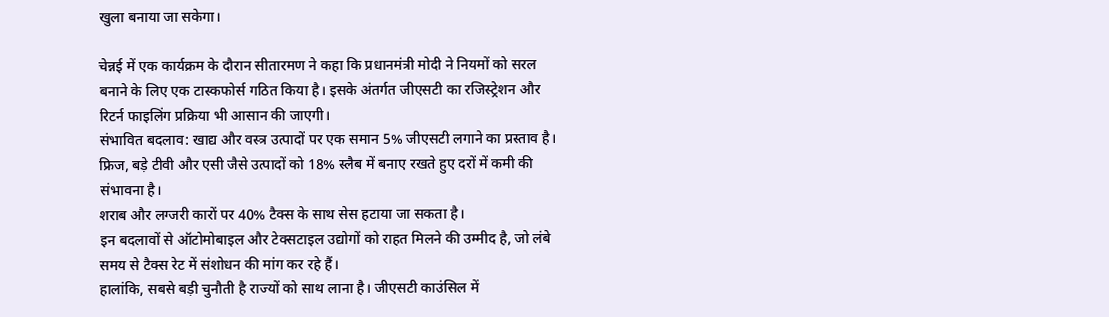खुला बनाया जा सकेगा।

चेन्नई में एक कार्यक्रम के दौरान सीतारमण ने कहा कि प्रधानमंत्री मोदी ने नियमों को सरल बनाने के लिए एक टास्कफोर्स गठित किया है। इसके अंतर्गत जीएसटी का रजिस्ट्रेशन और रिटर्न फाइलिंग प्रक्रिया भी आसान की जाएगी।
संभावित बदलाव: खाद्य और वस्त्र उत्पादों पर एक समान 5% जीएसटी लगाने का प्रस्ताव है।
फ्रिज, बड़े टीवी और एसी जैसे उत्पादों को 18% स्लैब में बनाए रखते हुए दरों में कमी की संभावना है।
शराब और लग्जरी कारों पर 40% टैक्स के साथ सेस हटाया जा सकता है।
इन बदलावों से ऑटोमोबाइल और टेक्सटाइल उद्योगों को राहत मिलने की उम्मीद है, जो लंबे समय से टैक्स रेट में संशोधन की मांग कर रहे हैं।
हालांकि, सबसे बड़ी चुनौती है राज्यों को साथ लाना है। जीएसटी काउंसिल में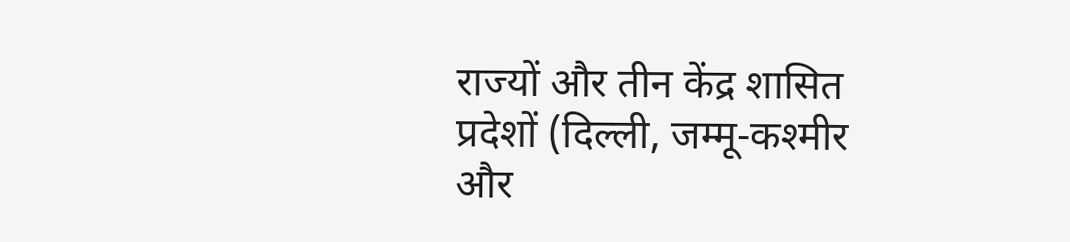राज्यों और तीन केंद्र शासित प्रदेशों (दिल्ली, जम्मू-कश्मीर और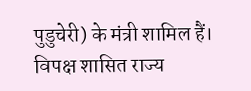पुडुचेरी) के मंत्री शामिल हैं। विपक्ष शासित राज्य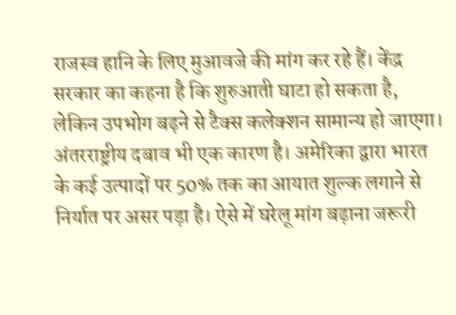राजस्व हानि के लिए मुआवजे की मांग कर रहे हैं। केंद्र सरकार का कहना है कि शुरुआती घाटा हो सकता है, लेकिन उपभोग बढ़ने से टैक्स कलेक्शन सामान्य हो जाएगा।
अंतरराष्ट्रीय दबाव भी एक कारण है। अमेरिका द्वारा भारत के कई उत्पादों पर 50% तक का आयात शुल्क लगाने से निर्यात पर असर पड़ा है। ऐसे में घरेलू मांग बढ़ाना जरूरी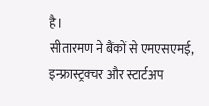है।
सीतारमण ने बैंकों से एमएसएमई, इन्फ्रास्ट्रक्चर और स्टार्टअप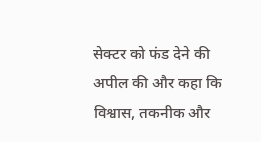सेक्टर को फंड देने की अपील की और कहा कि विश्वास, तकनीक और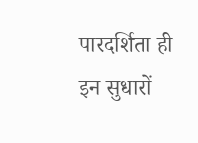पारदर्शिता ही इन सुधारों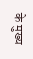के मुख्य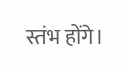स्तंभ होंगे।